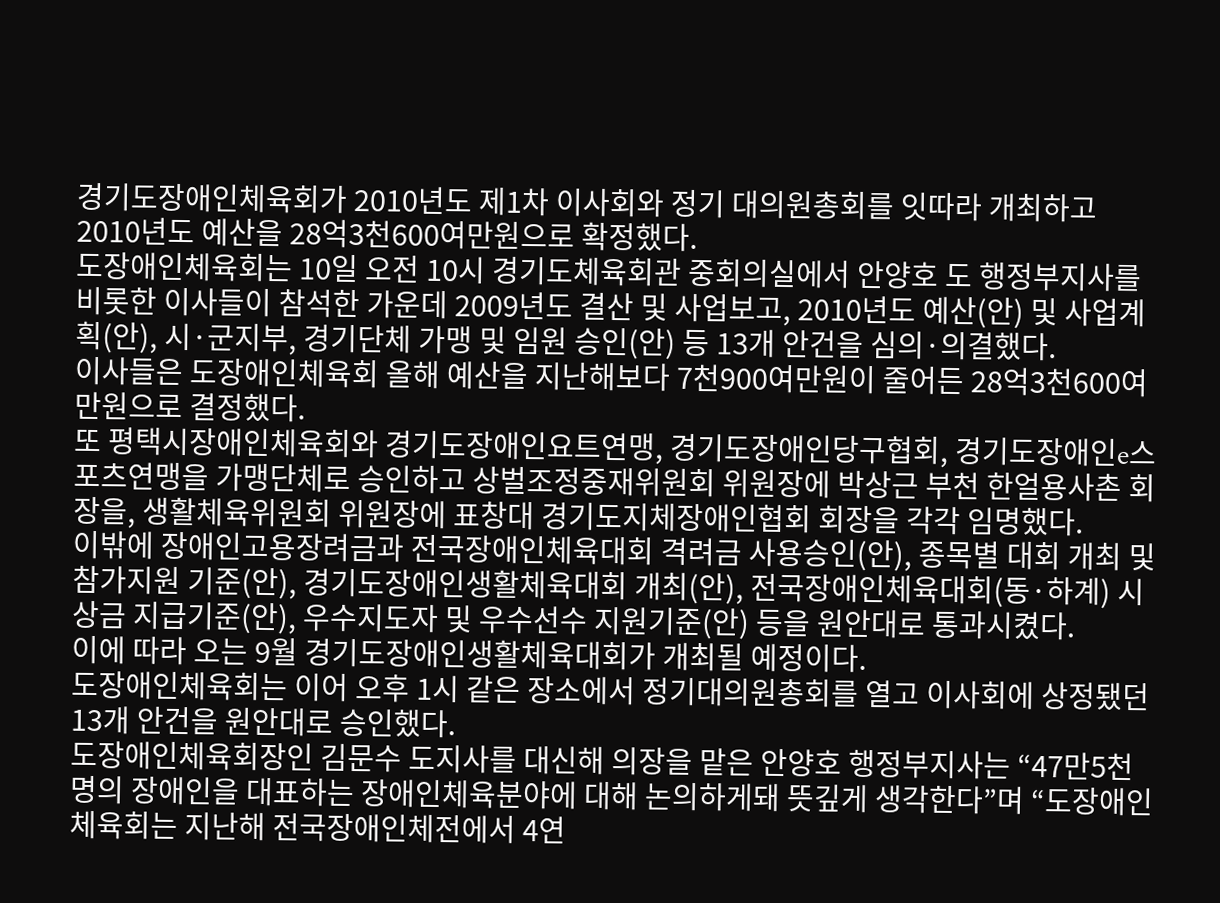경기도장애인체육회가 2010년도 제1차 이사회와 정기 대의원총회를 잇따라 개최하고 2010년도 예산을 28억3천600여만원으로 확정했다.
도장애인체육회는 10일 오전 10시 경기도체육회관 중회의실에서 안양호 도 행정부지사를 비롯한 이사들이 참석한 가운데 2009년도 결산 및 사업보고, 2010년도 예산(안) 및 사업계획(안), 시·군지부, 경기단체 가맹 및 임원 승인(안) 등 13개 안건을 심의·의결했다.
이사들은 도장애인체육회 올해 예산을 지난해보다 7천900여만원이 줄어든 28억3천600여만원으로 결정했다.
또 평택시장애인체육회와 경기도장애인요트연맹, 경기도장애인당구협회, 경기도장애인e스포츠연맹을 가맹단체로 승인하고 상벌조정중재위원회 위원장에 박상근 부천 한얼용사촌 회장을, 생활체육위원회 위원장에 표창대 경기도지체장애인협회 회장을 각각 임명했다.
이밖에 장애인고용장려금과 전국장애인체육대회 격려금 사용승인(안), 종목별 대회 개최 및 참가지원 기준(안), 경기도장애인생활체육대회 개최(안), 전국장애인체육대회(동·하계) 시상금 지급기준(안), 우수지도자 및 우수선수 지원기준(안) 등을 원안대로 통과시켰다.
이에 따라 오는 9월 경기도장애인생활체육대회가 개최될 예정이다.
도장애인체육회는 이어 오후 1시 같은 장소에서 정기대의원총회를 열고 이사회에 상정됐던 13개 안건을 원안대로 승인했다.
도장애인체육회장인 김문수 도지사를 대신해 의장을 맡은 안양호 행정부지사는 “47만5천명의 장애인을 대표하는 장애인체육분야에 대해 논의하게돼 뜻깊게 생각한다”며 “도장애인체육회는 지난해 전국장애인체전에서 4연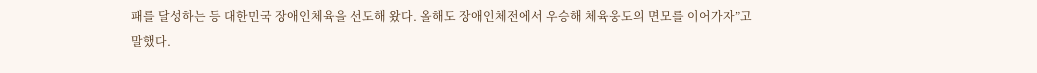패를 달성하는 등 대한민국 장애인체육을 선도해 왔다. 올해도 장애인체전에서 우승해 체육웅도의 면모를 이어가자”고 말했다.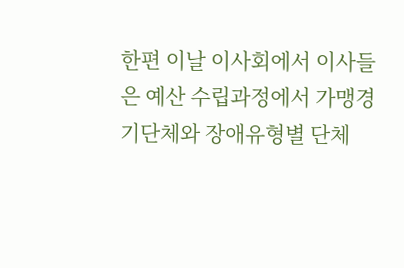한편 이날 이사회에서 이사들은 예산 수립과정에서 가맹경기단체와 장애유형별 단체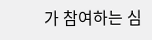가 참여하는 심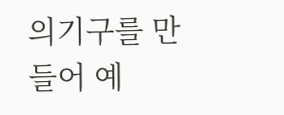의기구를 만들어 예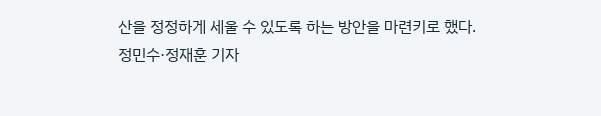산을 정정하게 세울 수 있도록 하는 방안을 마련키로 했다.
정민수·정재훈 기자